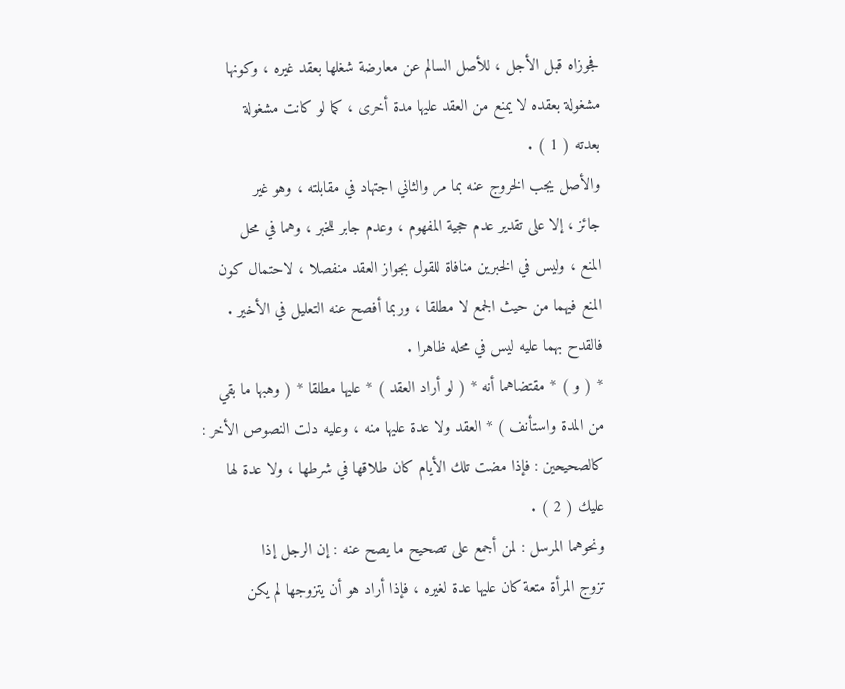فجوزاه قبل الأجل ، للأصل السالم عن معارضة شغلها بعقد غيره ، وكونها
مشغولة بعقده لا يمنع من العقد عليها مدة أخرى ، كما لو كانت مشغولة
بعدته ( 1 ) .
والأصل يجب الخروج عنه بما مر والثاني اجتهاد في مقابلته ، وهو غير
جائز ، إلا على تقدير عدم حجية المفهوم ، وعدم جابر للخبر ، وهما في محل
المنع ، وليس في الخبرين منافاة للقول بجواز العقد منفصلا ، لاحتمال كون
المنع فيهما من حيث الجمع لا مطلقا ، وربما أفصح عنه التعليل في الأخير .
فالقدح بهما عليه ليس في محله ظاهرا .
* ( و ) * مقتضاهما أنه * ( لو أراد العقد ) * عليها مطلقا * ( وهبها ما بقي
من المدة واستأنف ) * العقد ولا عدة عليها منه ، وعليه دلت النصوص الأخر :
كالصحيحين : فإذا مضت تلك الأيام كان طلاقها في شرطها ، ولا عدة لها
عليك ( 2 ) .
ونحوهما المرسل : لمن أجمع على تصحيح ما يصح عنه : إن الرجل إذا
تزوج المرأة متعة كان عليها عدة لغيره ، فإذا أراد هو أن يتزوجها لم يكن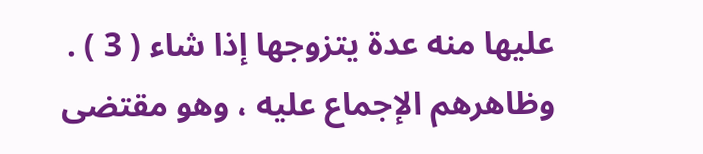عليها منه عدة يتزوجها إذا شاء ( 3 ) .
وظاهرهم الإجماع عليه ، وهو مقتضى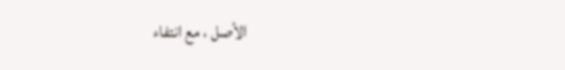الأصل ، مع انتفاء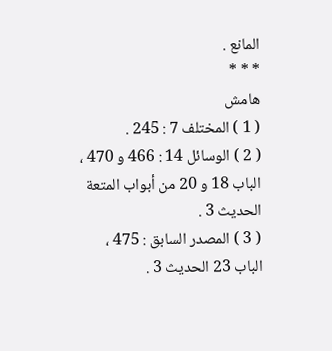المانع .
* * *
هامش
( 1 ) المختلف 7 : 245 .
( 2 ) الوسائل 14 : 466 و 470 ، الباب 18 و 20 من أبواب المتعة الحديث 3 .
( 3 ) المصدر السابق : 475 ، الباب 23 الحديث 3 .